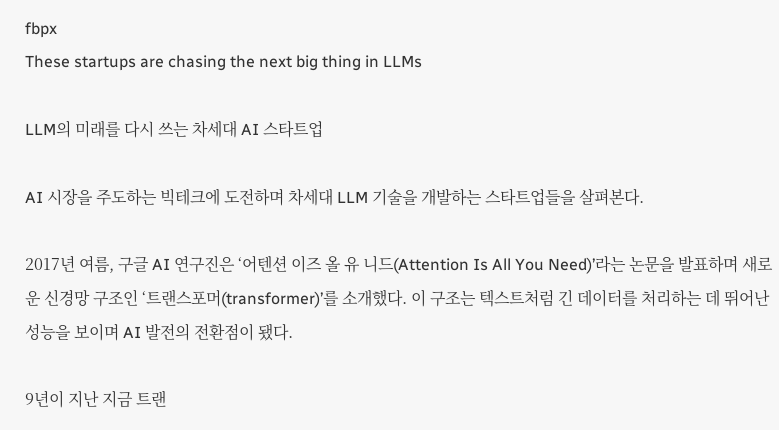fbpx
These startups are chasing the next big thing in LLMs

LLM의 미래를 다시 쓰는 차세대 AI 스타트업

AI 시장을 주도하는 빅테크에 도전하며 차세대 LLM 기술을 개발하는 스타트업들을 살펴본다.

2017년 여름, 구글 AI 연구진은 ‘어텐션 이즈 올 유 니드(Attention Is All You Need)’라는 논문을 발표하며 새로운 신경망 구조인 ‘트랜스포머(transformer)’를 소개했다. 이 구조는 텍스트처럼 긴 데이터를 처리하는 데 뛰어난 성능을 보이며 AI 발전의 전환점이 됐다.

9년이 지난 지금 트랜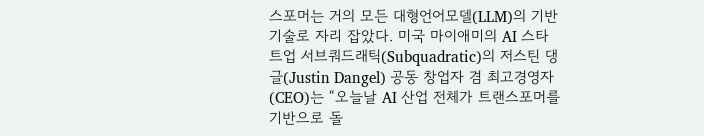스포머는 거의 모든 대형언어모델(LLM)의 기반 기술로 자리 잡았다. 미국 마이애미의 AI 스타트업 서브쿼드래틱(Subquadratic)의 저스틴 댕글(Justin Dangel) 공동 창업자 겸 최고경영자(CEO)는 “오늘날 AI 산업 전체가 트랜스포머를 기반으로 돌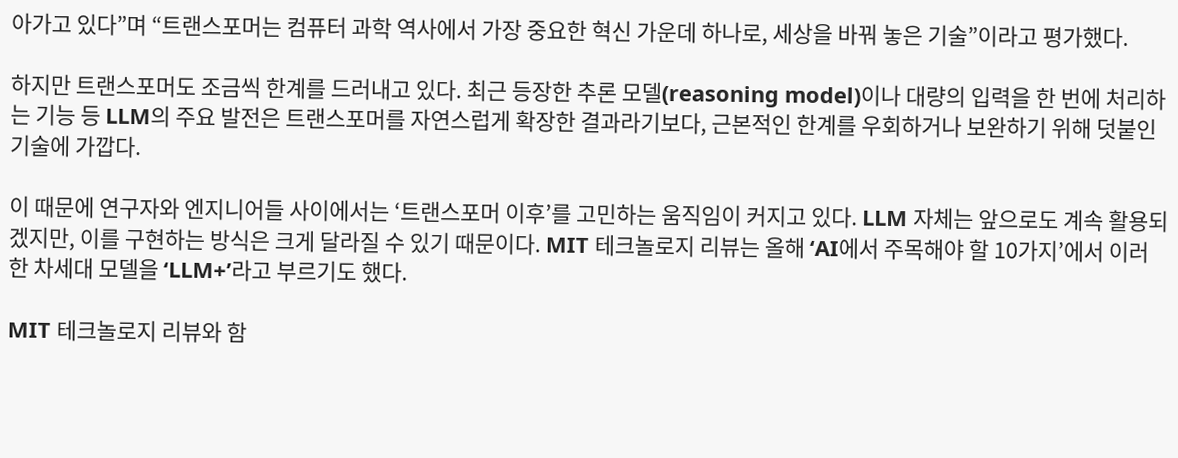아가고 있다”며 “트랜스포머는 컴퓨터 과학 역사에서 가장 중요한 혁신 가운데 하나로, 세상을 바꿔 놓은 기술”이라고 평가했다.

하지만 트랜스포머도 조금씩 한계를 드러내고 있다. 최근 등장한 추론 모델(reasoning model)이나 대량의 입력을 한 번에 처리하는 기능 등 LLM의 주요 발전은 트랜스포머를 자연스럽게 확장한 결과라기보다, 근본적인 한계를 우회하거나 보완하기 위해 덧붙인 기술에 가깝다.

이 때문에 연구자와 엔지니어들 사이에서는 ‘트랜스포머 이후’를 고민하는 움직임이 커지고 있다. LLM 자체는 앞으로도 계속 활용되겠지만, 이를 구현하는 방식은 크게 달라질 수 있기 때문이다. MIT 테크놀로지 리뷰는 올해 ‘AI에서 주목해야 할 10가지’에서 이러한 차세대 모델을 ‘LLM+’라고 부르기도 했다.

MIT 테크놀로지 리뷰와 함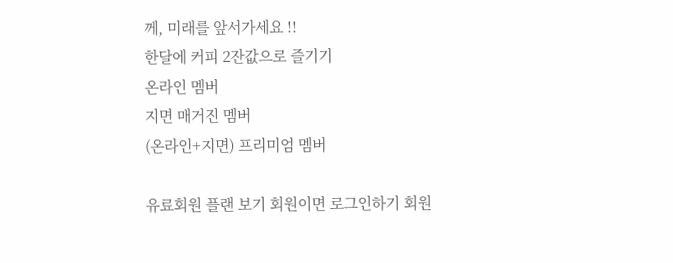께, 미래를 앞서가세요 !!
한달에 커피 2잔값으로 즐기기
온라인 멤버
지면 매거진 멤버
(온라인+지면) 프리미엄 멤버

유료회원 플랜 보기 회원이면 로그인하기 회원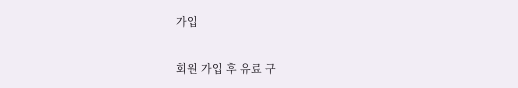가입

회원 가입 후 유료 구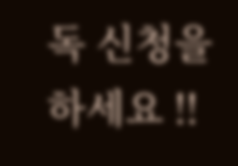독 신청을 하세요 !!